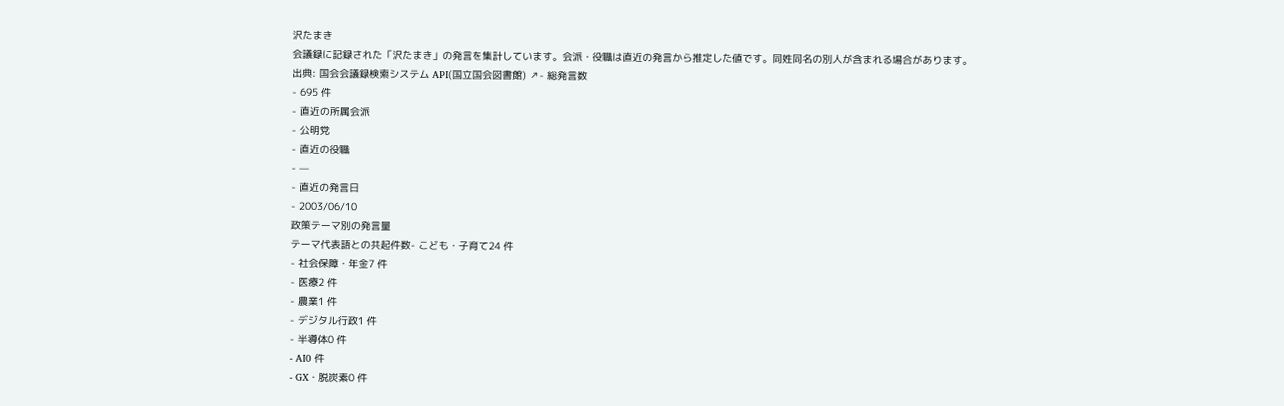沢たまき
会議録に記録された「沢たまき」の発言を集計しています。会派・役職は直近の発言から推定した値です。同姓同名の別人が含まれる場合があります。
出典: 国会会議録検索システム API(国立国会図書館) ↗- 総発言数
- 695 件
- 直近の所属会派
- 公明党
- 直近の役職
- —
- 直近の発言日
- 2003/06/10
政策テーマ別の発言量
テーマ代表語との共起件数- こども・子育て24 件
- 社会保障・年金7 件
- 医療2 件
- 農業1 件
- デジタル行政1 件
- 半導体0 件
- AI0 件
- GX・脱炭素0 件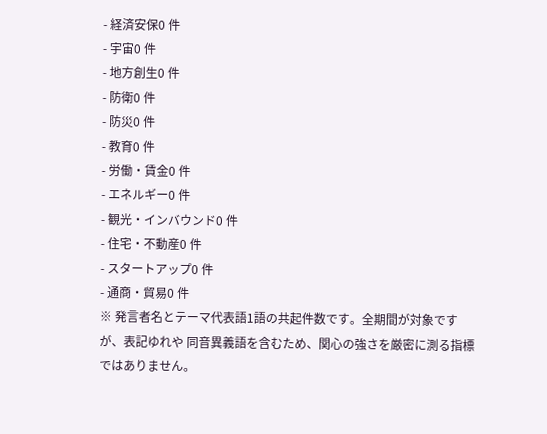- 経済安保0 件
- 宇宙0 件
- 地方創生0 件
- 防衛0 件
- 防災0 件
- 教育0 件
- 労働・賃金0 件
- エネルギー0 件
- 観光・インバウンド0 件
- 住宅・不動産0 件
- スタートアップ0 件
- 通商・貿易0 件
※ 発言者名とテーマ代表語1語の共起件数です。全期間が対象ですが、表記ゆれや 同音異義語を含むため、関心の強さを厳密に測る指標ではありません。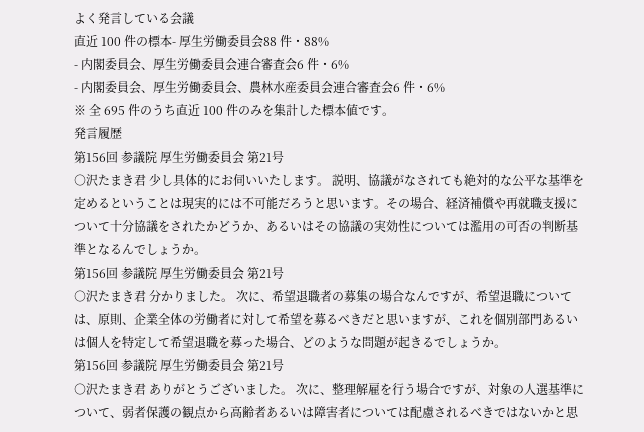よく発言している会議
直近 100 件の標本- 厚生労働委員会88 件・88%
- 内閣委員会、厚生労働委員会連合審査会6 件・6%
- 内閣委員会、厚生労働委員会、農林水産委員会連合審査会6 件・6%
※ 全 695 件のうち直近 100 件のみを集計した標本値です。
発言履歴
第156回 参議院 厚生労働委員会 第21号
○沢たまき君 少し具体的にお伺いいたします。 説明、協議がなされても絶対的な公平な基準を定めるということは現実的には不可能だろうと思います。その場合、経済補償や再就職支援について十分協議をされたかどうか、あるいはその協議の実効性については濫用の可否の判断基準となるんでしょうか。
第156回 参議院 厚生労働委員会 第21号
○沢たまき君 分かりました。 次に、希望退職者の募集の場合なんですが、希望退職については、原則、企業全体の労働者に対して希望を募るべきだと思いますが、これを個別部門あるいは個人を特定して希望退職を募った場合、どのような問題が起きるでしょうか。
第156回 参議院 厚生労働委員会 第21号
○沢たまき君 ありがとうございました。 次に、整理解雇を行う場合ですが、対象の人選基準について、弱者保護の観点から高齢者あるいは障害者については配慮されるべきではないかと思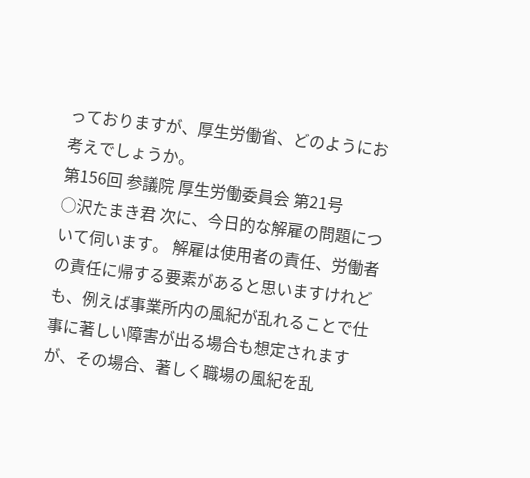っておりますが、厚生労働省、どのようにお考えでしょうか。
第156回 参議院 厚生労働委員会 第21号
○沢たまき君 次に、今日的な解雇の問題について伺います。 解雇は使用者の責任、労働者の責任に帰する要素があると思いますけれども、例えば事業所内の風紀が乱れることで仕事に著しい障害が出る場合も想定されますが、その場合、著しく職場の風紀を乱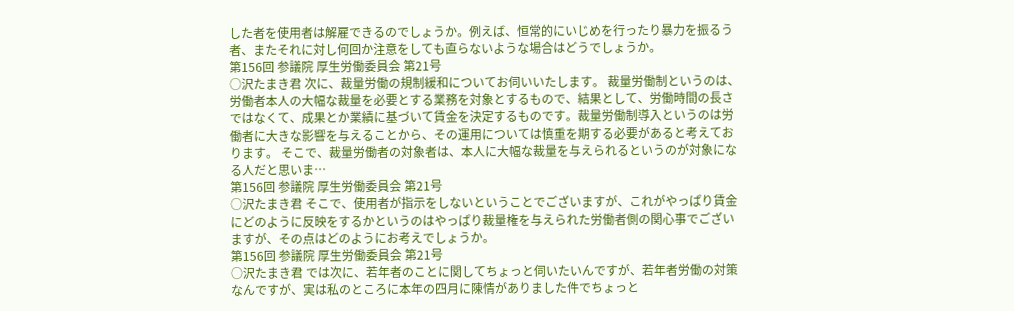した者を使用者は解雇できるのでしょうか。例えば、恒常的にいじめを行ったり暴力を振るう者、またそれに対し何回か注意をしても直らないような場合はどうでしょうか。
第156回 参議院 厚生労働委員会 第21号
○沢たまき君 次に、裁量労働の規制緩和についてお伺いいたします。 裁量労働制というのは、労働者本人の大幅な裁量を必要とする業務を対象とするもので、結果として、労働時間の長さではなくて、成果とか業績に基づいて賃金を決定するものです。裁量労働制導入というのは労働者に大きな影響を与えることから、その運用については慎重を期する必要があると考えております。 そこで、裁量労働者の対象者は、本人に大幅な裁量を与えられるというのが対象になる人だと思いま…
第156回 参議院 厚生労働委員会 第21号
○沢たまき君 そこで、使用者が指示をしないということでございますが、これがやっぱり賃金にどのように反映をするかというのはやっぱり裁量権を与えられた労働者側の関心事でございますが、その点はどのようにお考えでしょうか。
第156回 参議院 厚生労働委員会 第21号
○沢たまき君 では次に、若年者のことに関してちょっと伺いたいんですが、若年者労働の対策なんですが、実は私のところに本年の四月に陳情がありました件でちょっと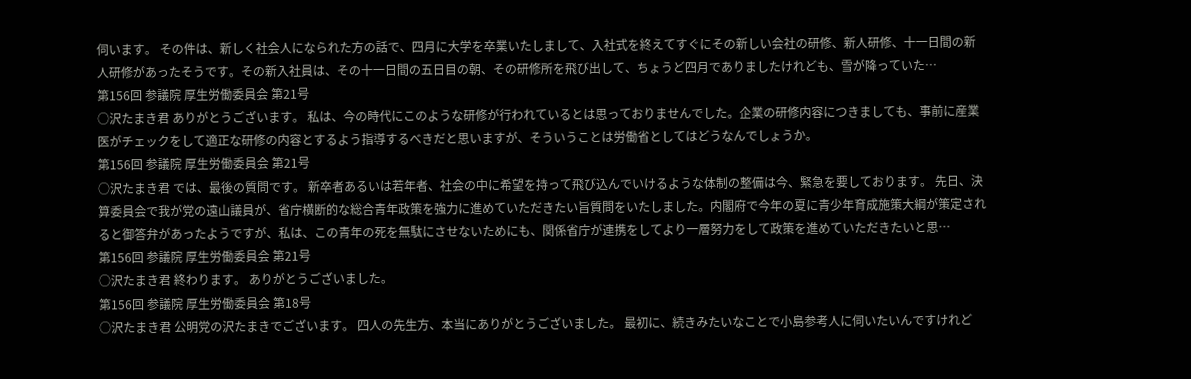伺います。 その件は、新しく社会人になられた方の話で、四月に大学を卒業いたしまして、入社式を終えてすぐにその新しい会社の研修、新人研修、十一日間の新人研修があったそうです。その新入社員は、その十一日間の五日目の朝、その研修所を飛び出して、ちょうど四月でありましたけれども、雪が降っていた…
第156回 参議院 厚生労働委員会 第21号
○沢たまき君 ありがとうございます。 私は、今の時代にこのような研修が行われているとは思っておりませんでした。企業の研修内容につきましても、事前に産業医がチェックをして適正な研修の内容とするよう指導するべきだと思いますが、そういうことは労働省としてはどうなんでしょうか。
第156回 参議院 厚生労働委員会 第21号
○沢たまき君 では、最後の質問です。 新卒者あるいは若年者、社会の中に希望を持って飛び込んでいけるような体制の整備は今、緊急を要しております。 先日、決算委員会で我が党の遠山議員が、省庁横断的な総合青年政策を強力に進めていただきたい旨質問をいたしました。内閣府で今年の夏に青少年育成施策大綱が策定されると御答弁があったようですが、私は、この青年の死を無駄にさせないためにも、関係省庁が連携をしてより一層努力をして政策を進めていただきたいと思…
第156回 参議院 厚生労働委員会 第21号
○沢たまき君 終わります。 ありがとうございました。
第156回 参議院 厚生労働委員会 第18号
○沢たまき君 公明党の沢たまきでございます。 四人の先生方、本当にありがとうございました。 最初に、続きみたいなことで小島参考人に伺いたいんですけれど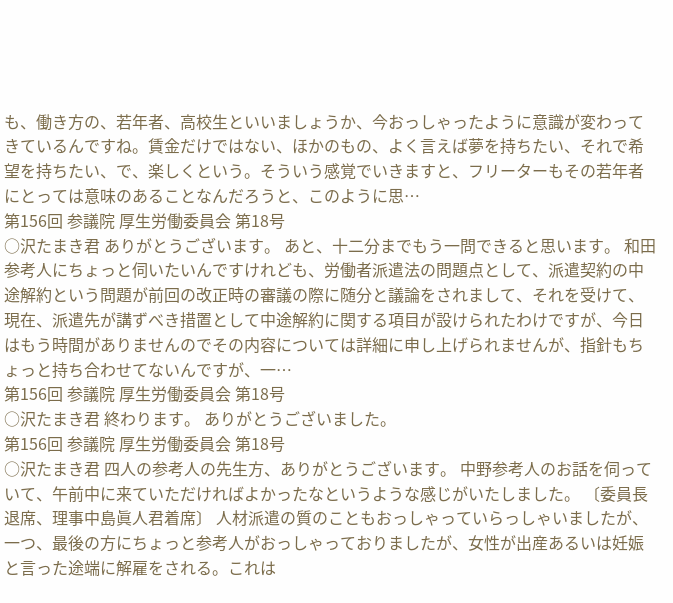も、働き方の、若年者、高校生といいましょうか、今おっしゃったように意識が変わってきているんですね。賃金だけではない、ほかのもの、よく言えば夢を持ちたい、それで希望を持ちたい、で、楽しくという。そういう感覚でいきますと、フリーターもその若年者にとっては意味のあることなんだろうと、このように思…
第156回 参議院 厚生労働委員会 第18号
○沢たまき君 ありがとうございます。 あと、十二分までもう一問できると思います。 和田参考人にちょっと伺いたいんですけれども、労働者派遣法の問題点として、派遣契約の中途解約という問題が前回の改正時の審議の際に随分と議論をされまして、それを受けて、現在、派遣先が講ずべき措置として中途解約に関する項目が設けられたわけですが、今日はもう時間がありませんのでその内容については詳細に申し上げられませんが、指針もちょっと持ち合わせてないんですが、一…
第156回 参議院 厚生労働委員会 第18号
○沢たまき君 終わります。 ありがとうございました。
第156回 参議院 厚生労働委員会 第18号
○沢たまき君 四人の参考人の先生方、ありがとうございます。 中野参考人のお話を伺っていて、午前中に来ていただければよかったなというような感じがいたしました。 〔委員長退席、理事中島眞人君着席〕 人材派遣の質のこともおっしゃっていらっしゃいましたが、一つ、最後の方にちょっと参考人がおっしゃっておりましたが、女性が出産あるいは妊娠と言った途端に解雇をされる。これは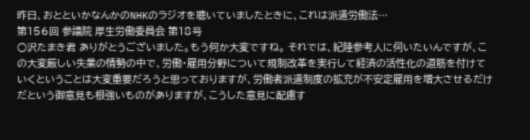昨日、おとといかなんかのNHKのラジオを聴いていましたときに、これは派遣労働法…
第156回 参議院 厚生労働委員会 第18号
○沢たまき君 ありがとうございました。もう何か大変ですね。 それでは、紀陸参考人に伺いたいんですが、この大変厳しい失業の情勢の中で、労働・雇用分野について規制改革を実行して経済の活性化の道筋を付けていくということは大変重要だろうと思っておりますが、労働者派遣制度の拡充が不安定雇用を増大させるだけだという御意見も根強いものがありますが、こうした意見に配慮す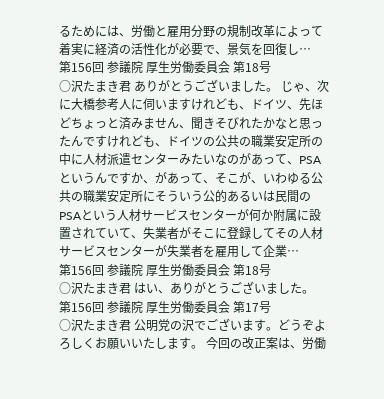るためには、労働と雇用分野の規制改革によって着実に経済の活性化が必要で、景気を回復し…
第156回 参議院 厚生労働委員会 第18号
○沢たまき君 ありがとうございました。 じゃ、次に大橋参考人に伺いますけれども、ドイツ、先ほどちょっと済みません、聞きそびれたかなと思ったんですけれども、ドイツの公共の職業安定所の中に人材派遣センターみたいなのがあって、PSAというんですか、があって、そこが、いわゆる公共の職業安定所にそういう公的あるいは民間のPSAという人材サービスセンターが何か附属に設置されていて、失業者がそこに登録してその人材サービスセンターが失業者を雇用して企業…
第156回 参議院 厚生労働委員会 第18号
○沢たまき君 はい、ありがとうございました。
第156回 参議院 厚生労働委員会 第17号
○沢たまき君 公明党の沢でございます。どうぞよろしくお願いいたします。 今回の改正案は、労働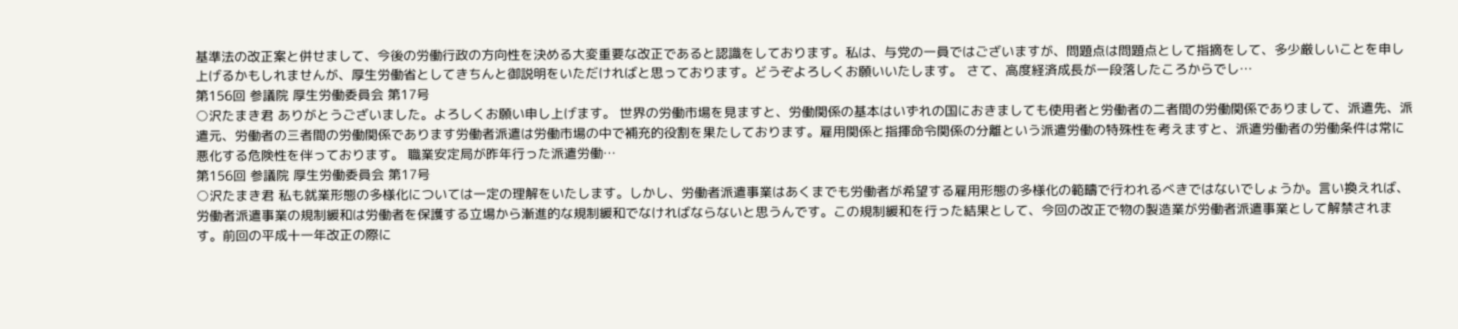基準法の改正案と併せまして、今後の労働行政の方向性を決める大変重要な改正であると認識をしております。私は、与党の一員ではございますが、問題点は問題点として指摘をして、多少厳しいことを申し上げるかもしれませんが、厚生労働省としてきちんと御説明をいただければと思っております。どうぞよろしくお願いいたします。 さて、高度経済成長が一段落したころからでし…
第156回 参議院 厚生労働委員会 第17号
○沢たまき君 ありがとうございました。よろしくお願い申し上げます。 世界の労働市場を見ますと、労働関係の基本はいずれの国におきましても使用者と労働者の二者間の労働関係でありまして、派遣先、派遣元、労働者の三者間の労働関係であります労働者派遣は労働市場の中で補充的役割を果たしております。雇用関係と指揮命令関係の分離という派遣労働の特殊性を考えますと、派遣労働者の労働条件は常に悪化する危険性を伴っております。 職業安定局が昨年行った派遣労働…
第156回 参議院 厚生労働委員会 第17号
○沢たまき君 私も就業形態の多様化については一定の理解をいたします。しかし、労働者派遣事業はあくまでも労働者が希望する雇用形態の多様化の範疇で行われるべきではないでしょうか。言い換えれば、労働者派遣事業の規制緩和は労働者を保護する立場から漸進的な規制緩和でなければならないと思うんです。この規制緩和を行った結果として、今回の改正で物の製造業が労働者派遣事業として解禁されます。前回の平成十一年改正の際に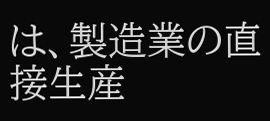は、製造業の直接生産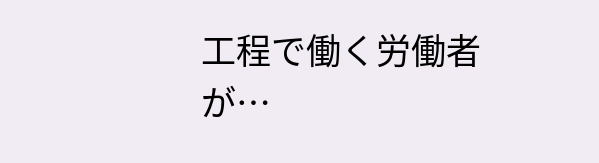工程で働く労働者が…